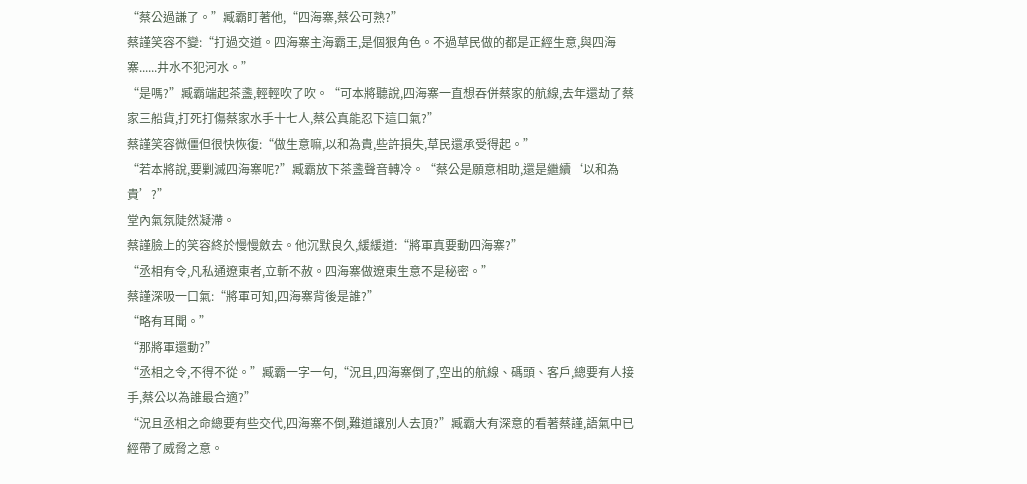“蔡公過謙了。”臧霸盯著他,“四海寨,蔡公可熟?”
蔡謹笑容不變:“打過交道。四海寨主海霸王,是個狠角色。不過草民做的都是正經生意,與四海寨......井水不犯河水。”
“是嗎?”臧霸端起茶盞,輕輕吹了吹。“可本將聽說,四海寨一直想吞併蔡家的航線,去年還劫了蔡家三船貨,打死打傷蔡家水手十七人,蔡公真能忍下這口氣?”
蔡謹笑容微僵但很快恢復:“做生意嘛,以和為貴,些許損失,草民還承受得起。”
“若本將說,要剿滅四海寨呢?”臧霸放下茶盞聲音轉冷。“蔡公是願意相助,還是繼續‘以和為貴’?”
堂內氣氛陡然凝滯。
蔡謹臉上的笑容終於慢慢斂去。他沉默良久,緩緩道:“將軍真要動四海寨?”
“丞相有令,凡私通遼東者,立斬不赦。四海寨做遼東生意不是秘密。”
蔡謹深吸一口氣:“將軍可知,四海寨背後是誰?”
“略有耳聞。”
“那將軍還動?”
“丞相之令,不得不從。”臧霸一字一句,“況且,四海寨倒了,空出的航線、碼頭、客戶,總要有人接手,蔡公以為誰最合適?”
“況且丞相之命總要有些交代,四海寨不倒,難道讓別人去頂?”臧霸大有深意的看著蔡謹,語氣中已經帶了威脅之意。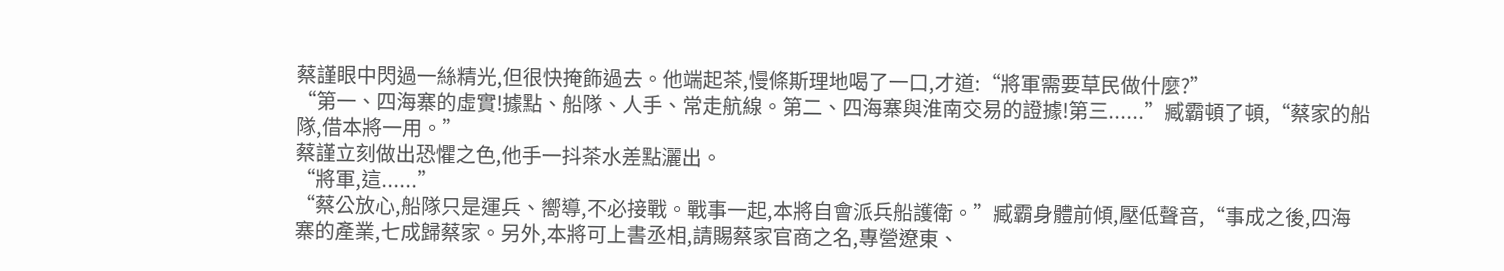蔡謹眼中閃過一絲精光,但很快掩飾過去。他端起茶,慢條斯理地喝了一口,才道:“將軍需要草民做什麼?”
“第一、四海寨的虛實!據點、船隊、人手、常走航線。第二、四海寨與淮南交易的證據!第三......”臧霸頓了頓,“蔡家的船隊,借本將一用。”
蔡謹立刻做出恐懼之色,他手一抖茶水差點灑出。
“將軍,這......”
“蔡公放心,船隊只是運兵、嚮導,不必接戰。戰事一起,本將自會派兵船護衛。”臧霸身體前傾,壓低聲音,“事成之後,四海寨的產業,七成歸蔡家。另外,本將可上書丞相,請賜蔡家官商之名,專營遼東、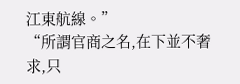江東航線。”
“所謂官商之名,在下並不奢求,只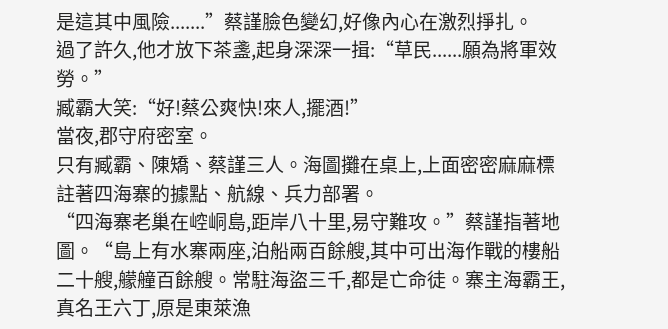是這其中風險.......”蔡謹臉色變幻,好像內心在激烈掙扎。
過了許久,他才放下茶盞,起身深深一揖:“草民......願為將軍效勞。”
臧霸大笑:“好!蔡公爽快!來人,擺酒!”
當夜,郡守府密室。
只有臧霸、陳矯、蔡謹三人。海圖攤在桌上,上面密密麻麻標註著四海寨的據點、航線、兵力部署。
“四海寨老巢在崆峒島,距岸八十里,易守難攻。”蔡謹指著地圖。“島上有水寨兩座,泊船兩百餘艘,其中可出海作戰的樓船二十艘,艨艟百餘艘。常駐海盜三千,都是亡命徒。寨主海霸王,真名王六丁,原是東萊漁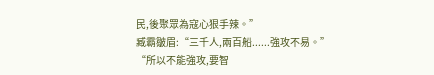民,後聚眾為寇心狠手辣。”
臧霸皺眉:“三千人,兩百船......強攻不易。”
“所以不能強攻,要智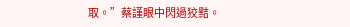取。”蔡謹眼中閃過狡黠。